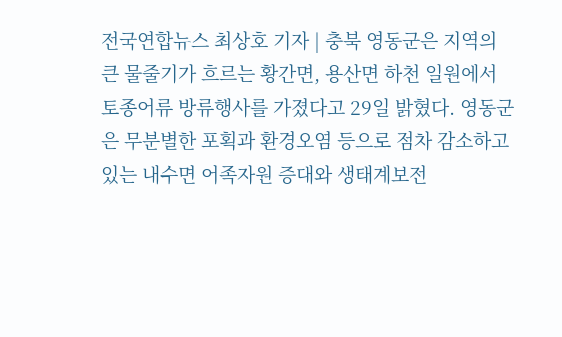전국연합뉴스 최상호 기자 | 충북 영동군은 지역의 큰 물줄기가 흐르는 황간면, 용산면 하천 일원에서 토종어류 방류행사를 가졌다고 29일 밝혔다. 영동군은 무분별한 포획과 환경오염 등으로 점차 감소하고 있는 내수면 어족자원 증대와 생태계보전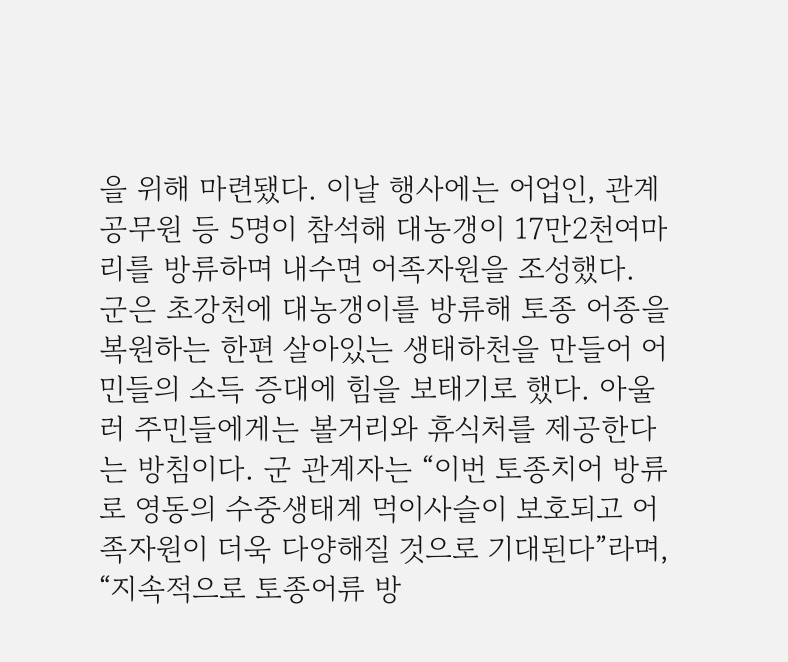을 위해 마련됐다. 이날 행사에는 어업인, 관계 공무원 등 5명이 참석해 대농갱이 17만2천여마리를 방류하며 내수면 어족자원을 조성했다. 군은 초강천에 대농갱이를 방류해 토종 어종을 복원하는 한편 살아있는 생태하천을 만들어 어민들의 소득 증대에 힘을 보태기로 했다. 아울러 주민들에게는 볼거리와 휴식처를 제공한다는 방침이다. 군 관계자는 “이번 토종치어 방류로 영동의 수중생태계 먹이사슬이 보호되고 어족자원이 더욱 다양해질 것으로 기대된다”라며, “지속적으로 토종어류 방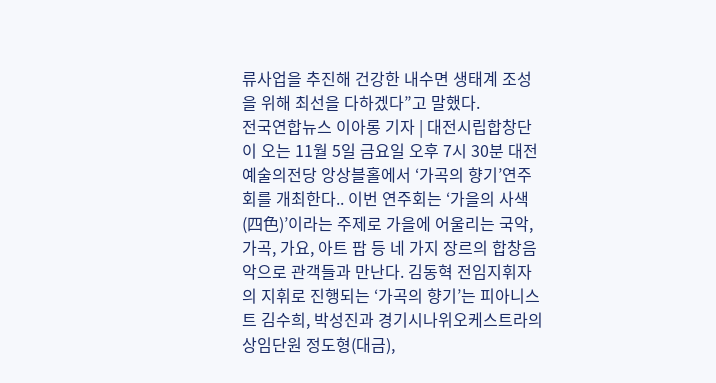류사업을 추진해 건강한 내수면 생태계 조성을 위해 최선을 다하겠다”고 말했다.
전국연합뉴스 이아롱 기자 | 대전시립합창단이 오는 11월 5일 금요일 오후 7시 30분 대전예술의전당 앙상블홀에서 ‘가곡의 향기’연주회를 개최한다.. 이번 연주회는 ‘가을의 사색(四色)’이라는 주제로 가을에 어울리는 국악, 가곡, 가요, 아트 팝 등 네 가지 장르의 합창음악으로 관객들과 만난다. 김동혁 전임지휘자의 지휘로 진행되는 ‘가곡의 향기’는 피아니스트 김수희, 박성진과 경기시나위오케스트라의 상임단원 정도형(대금),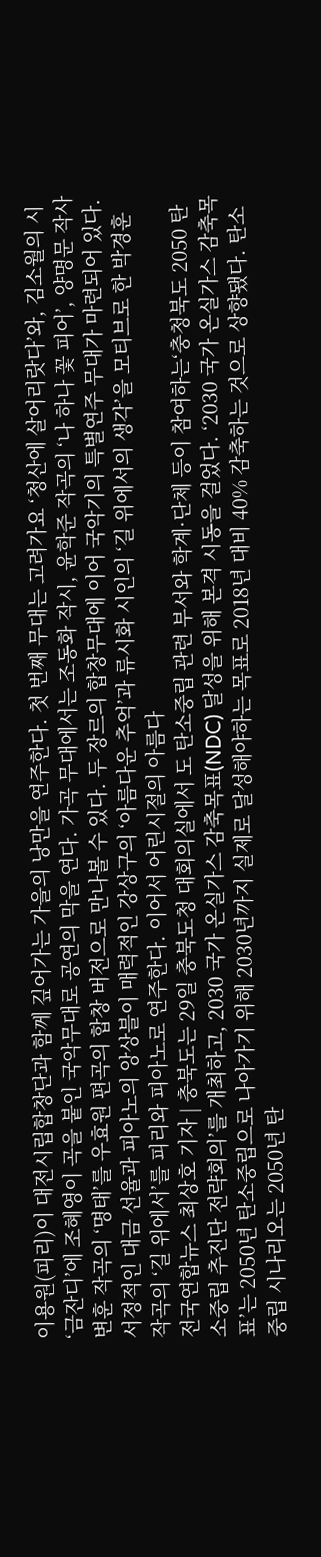이용원(피리)이 대전시립합창단과 함께 깊어가는 가을의 낭만을 연주한다. 첫 번째 무대는 고려가요 ‘청산에 살어리랏다’와, 김소월의 시 ‘금잔디’에 조혜영이 곡을 붙인 국악무대로 공연의 막을 연다. 가곡 무대에서는 조동화 작시, 윤학준 작곡의 ‘나 하나 꽃 피어’, 양명문 작사 변훈 작곡의 ‘명태’를 우효원 편곡의 합창 버전으로 만나볼 수 있다. 두 장르의 합창무대에 이어 국악기의 특별연주 무대가 마련되어 있다. 서정적인 대금 선율과 피아노의 앙상블이 매력적인 강상구의 ‘아름다운 추억’과 류시화 시인의 ‘길 위에서의 생각’을 모티브로 한 박경훈 작곡의 ‘길 위에서’를 피리와 피아노로 연주한다. 이어서 어린시절의 아름다
전국연합뉴스 최상호 기자 | 충북도는 29일 충북도청 대회의실에서 도 탄소중립 관련 부서와 학계·단체 등이 참여하는‘충청북도 2050 탄소중립 추진단 전략회의’를 개최하고, 2030 국가 온실가스 감축목표(NDC) 달성을 위해 본격 시동을 걸었다. ‘2030 국가 온실가스 감축목표’는 2050년 탄소중립으로 나아가기 위해 2030년까지 실제로 달성해야하는 목표로 2018년 대비 40% 감축하는 것으로 상향됐다. 탄소중립 시나리오는 2050년 탄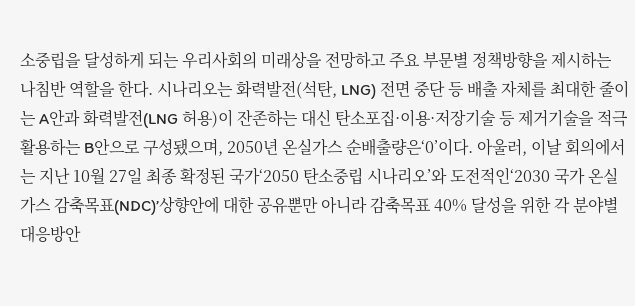소중립을 달성하게 되는 우리사회의 미래상을 전망하고 주요 부문별 정책방향을 제시하는 나침반 역할을 한다. 시나리오는 화력발전(석탄, LNG) 전면 중단 등 배출 자체를 최대한 줄이는 A안과 화력발전(LNG 허용)이 잔존하는 대신 탄소포집·이용·저장기술 등 제거기술을 적극 활용하는 B안으로 구성됐으며, 2050년 온실가스 순배출량은‘0’이다. 아울러, 이날 회의에서는 지난 10월 27일 최종 확정된 국가‘2050 탄소중립 시나리오’와 도전적인‘2030 국가 온실가스 감축목표(NDC)’상향안에 대한 공유뿐만 아니라 감축목표 40% 달성을 위한 각 분야별 대응방안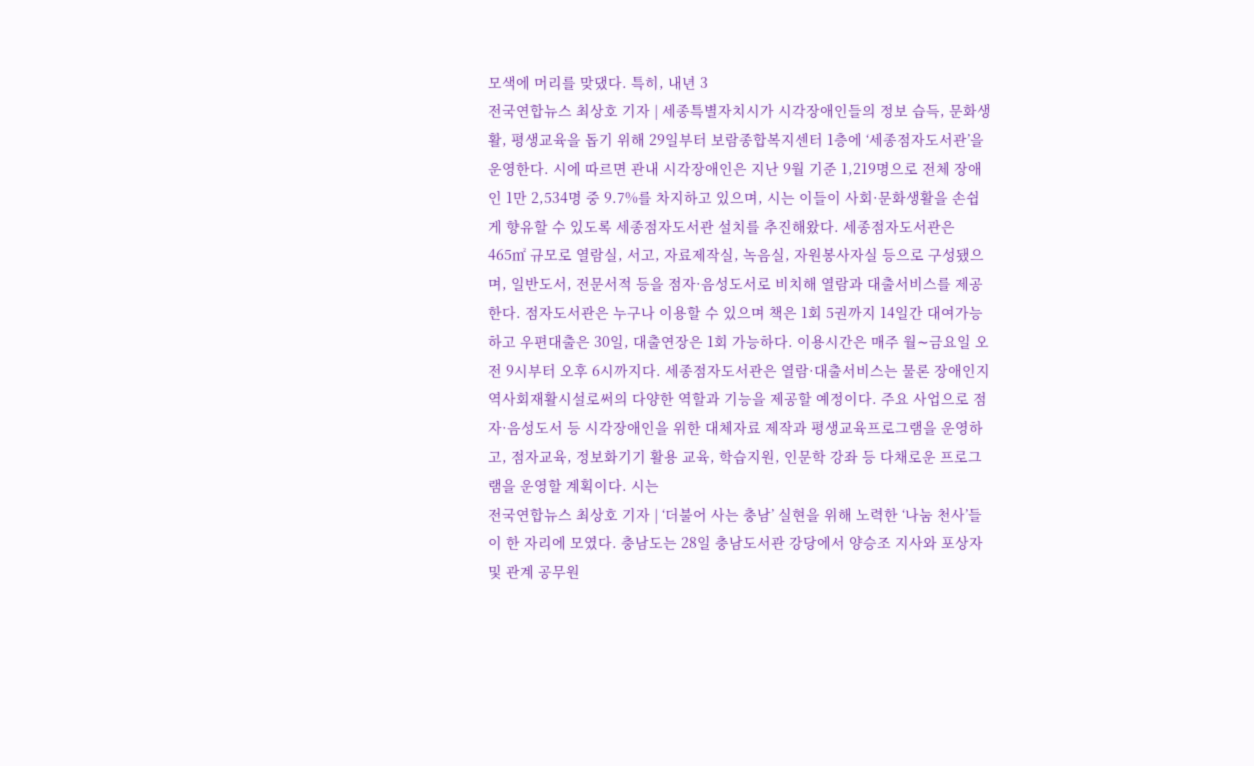모색에 머리를 맞댔다. 특히, 내년 3
전국연합뉴스 최상호 기자 | 세종특별자치시가 시각장애인들의 정보 습득, 문화생활, 평생교육을 돕기 위해 29일부터 보람종합복지센터 1층에 ‘세종점자도서관’을 운영한다. 시에 따르면 관내 시각장애인은 지난 9월 기준 1,219명으로 전체 장애인 1만 2,534명 중 9.7%를 차지하고 있으며, 시는 이들이 사회·문화생활을 손쉽게 향유할 수 있도록 세종점자도서관 설치를 추진해왔다. 세종점자도서관은 465㎡ 규모로 열람실, 서고, 자료제작실, 녹음실, 자원봉사자실 등으로 구성됐으며, 일반도서, 전문서적 등을 점자·음성도서로 비치해 열람과 대출서비스를 제공한다. 점자도서관은 누구나 이용할 수 있으며 책은 1회 5권까지 14일간 대여가능하고 우편대출은 30일, 대출연장은 1회 가능하다. 이용시간은 매주 월∼금요일 오전 9시부터 오후 6시까지다. 세종점자도서관은 열람·대출서비스는 물론 장애인지역사회재활시설로써의 다양한 역할과 기능을 제공할 예정이다. 주요 사업으로 점자·음성도서 등 시각장애인을 위한 대체자료 제작과 평생교육프로그램을 운영하고, 점자교육, 정보화기기 활용 교육, 학습지원, 인문학 강좌 등 다채로운 프로그램을 운영할 계획이다. 시는
전국연합뉴스 최상호 기자 | ‘더불어 사는 충남’ 실현을 위해 노력한 ‘나눔 천사’들이 한 자리에 모였다. 충남도는 28일 충남도서관 강당에서 양승조 지사와 포상자 및 관계 공무원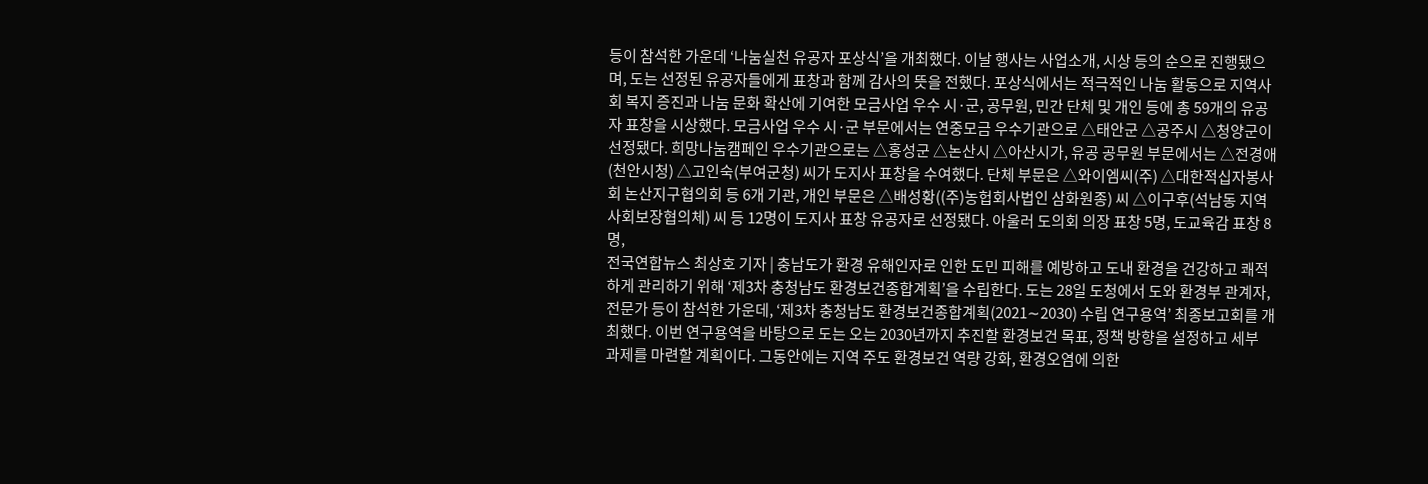등이 참석한 가운데 ‘나눔실천 유공자 포상식’을 개최했다. 이날 행사는 사업소개, 시상 등의 순으로 진행됐으며, 도는 선정된 유공자들에게 표창과 함께 감사의 뜻을 전했다. 포상식에서는 적극적인 나눔 활동으로 지역사회 복지 증진과 나눔 문화 확산에 기여한 모금사업 우수 시·군, 공무원, 민간 단체 및 개인 등에 총 59개의 유공자 표창을 시상했다. 모금사업 우수 시·군 부문에서는 연중모금 우수기관으로 △태안군 △공주시 △청양군이 선정됐다. 희망나눔캠페인 우수기관으로는 △홍성군 △논산시 △아산시가, 유공 공무원 부문에서는 △전경애(천안시청) △고인숙(부여군청) 씨가 도지사 표창을 수여했다. 단체 부문은 △와이엠씨(주) △대한적십자봉사회 논산지구협의회 등 6개 기관, 개인 부문은 △배성황((주)농헙회사법인 삼화원종) 씨 △이구후(석남동 지역사회보장협의체) 씨 등 12명이 도지사 표창 유공자로 선정됐다. 아울러 도의회 의장 표창 5명, 도교육감 표창 8명,
전국연합뉴스 최상호 기자 | 충남도가 환경 유해인자로 인한 도민 피해를 예방하고 도내 환경을 건강하고 쾌적하게 관리하기 위해 ‘제3차 충청남도 환경보건종합계획’을 수립한다. 도는 28일 도청에서 도와 환경부 관계자, 전문가 등이 참석한 가운데, ‘제3차 충청남도 환경보건종합계획(2021∼2030) 수립 연구용역’ 최종보고회를 개최했다. 이번 연구용역을 바탕으로 도는 오는 2030년까지 추진할 환경보건 목표, 정책 방향을 설정하고 세부 과제를 마련할 계획이다. 그동안에는 지역 주도 환경보건 역량 강화, 환경오염에 의한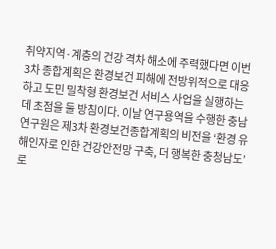취약지역·계층의 건강 격차 해소에 주력했다면 이번 3차 종합계획은 환경보건 피해에 전방위적으로 대응하고 도민 밀착형 환경보건 서비스 사업을 실행하는 데 초점을 둘 방침이다. 이날 연구용역을 수행한 충남연구원은 제3차 환경보건종합계획의 비전을 ‘환경 유해인자로 인한 건강안전망 구축, 더 행복한 충청남도’로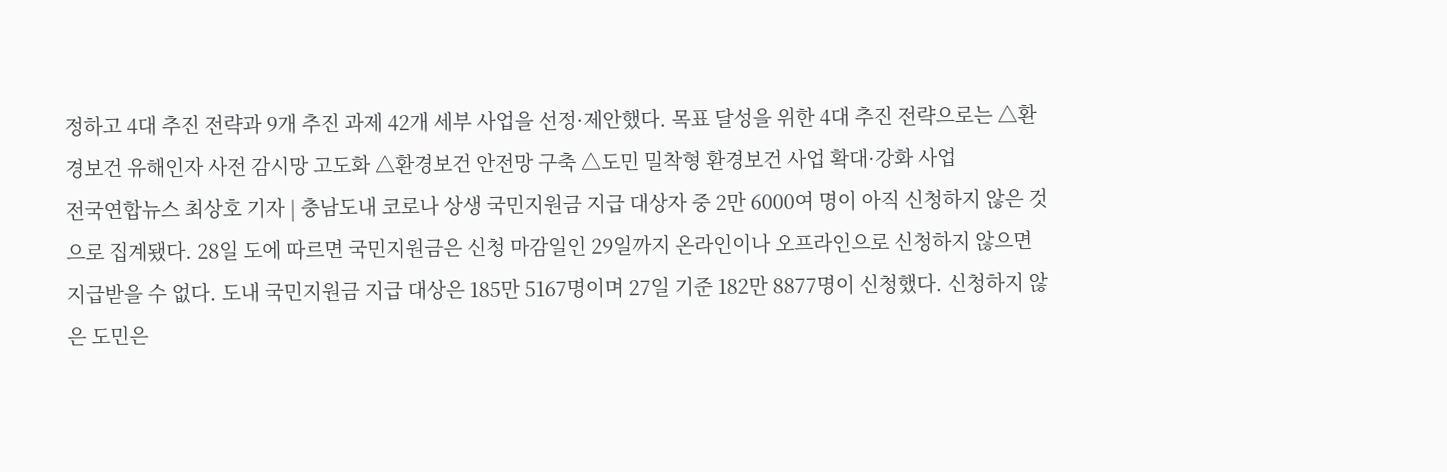정하고 4대 추진 전략과 9개 추진 과제 42개 세부 사업을 선정·제안했다. 목표 달성을 위한 4대 추진 전략으로는 △환경보건 유해인자 사전 감시망 고도화 △환경보건 안전망 구축 △도민 밀착형 환경보건 사업 확대·강화 사업
전국연합뉴스 최상호 기자 | 충남도내 코로나 상생 국민지원금 지급 대상자 중 2만 6000여 명이 아직 신청하지 않은 것으로 집계됐다. 28일 도에 따르면 국민지원금은 신청 마감일인 29일까지 온라인이나 오프라인으로 신청하지 않으면 지급받을 수 없다. 도내 국민지원금 지급 대상은 185만 5167명이며 27일 기준 182만 8877명이 신청했다. 신청하지 않은 도민은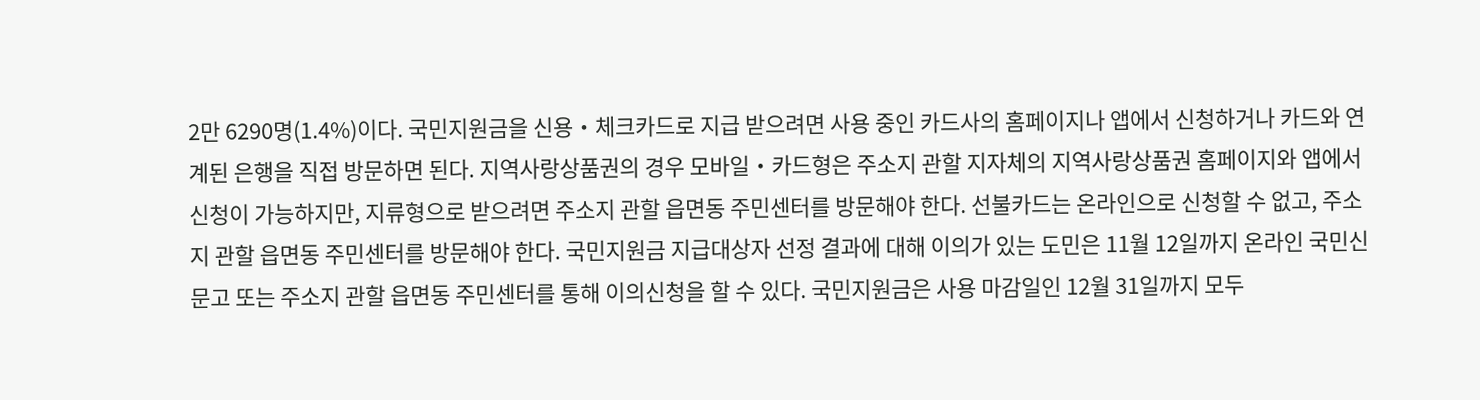2만 6290명(1.4%)이다. 국민지원금을 신용‧체크카드로 지급 받으려면 사용 중인 카드사의 홈페이지나 앱에서 신청하거나 카드와 연계된 은행을 직접 방문하면 된다. 지역사랑상품권의 경우 모바일‧카드형은 주소지 관할 지자체의 지역사랑상품권 홈페이지와 앱에서 신청이 가능하지만, 지류형으로 받으려면 주소지 관할 읍면동 주민센터를 방문해야 한다. 선불카드는 온라인으로 신청할 수 없고, 주소지 관할 읍면동 주민센터를 방문해야 한다. 국민지원금 지급대상자 선정 결과에 대해 이의가 있는 도민은 11월 12일까지 온라인 국민신문고 또는 주소지 관할 읍면동 주민센터를 통해 이의신청을 할 수 있다. 국민지원금은 사용 마감일인 12월 31일까지 모두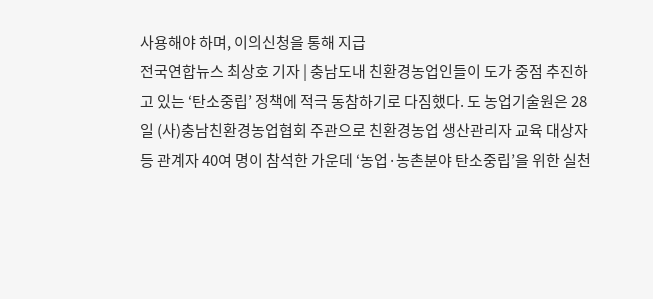사용해야 하며, 이의신청을 통해 지급
전국연합뉴스 최상호 기자 | 충남도내 친환경농업인들이 도가 중점 추진하고 있는 ‘탄소중립’ 정책에 적극 동참하기로 다짐했다. 도 농업기술원은 28일 (사)충남친환경농업협회 주관으로 친환경농업 생산관리자 교육 대상자 등 관계자 40여 명이 참석한 가운데 ‘농업·농촌분야 탄소중립’을 위한 실천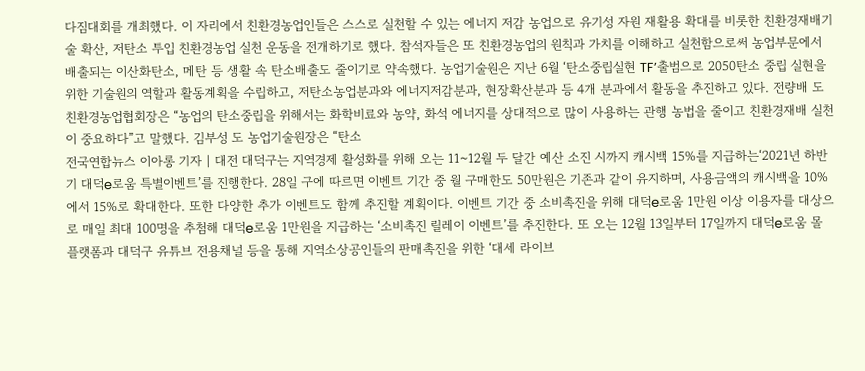다짐대회를 개최했다. 이 자리에서 친환경농업인들은 스스로 실천할 수 있는 에너지 저감 농업으로 유기성 자원 재활용 확대를 비롯한 친환경재배기술 확산, 저탄소 투입 친환경농업 실천 운동을 전개하기로 했다. 참석자들은 또 친환경농업의 원칙과 가치를 이해하고 실천함으로써 농업부문에서 배출되는 이산화탄소, 메탄 등 생활 속 탄소배출도 줄이기로 약속했다. 농업기술원은 지난 6월 ‘탄소중립실현 TF’출범으로 2050탄소 중립 실현을 위한 기술원의 역할과 활동계획을 수립하고, 저탄소농업분과와 에너지저감분과, 현장확산분과 등 4개 분과에서 활동을 추진하고 있다. 전량배 도친환경농업협회장은 “농업의 탄소중립을 위해서는 화학비료와 농약, 화석 에너지를 상대적으로 많이 사용하는 관행 농법을 줄이고 친환경재배 실천이 중요하다”고 말했다. 김부성 도 농업기술원장은 “탄소
전국연합뉴스 이아롱 기자 | 대전 대덕구는 지역경제 활성화를 위해 오는 11~12월 두 달간 예산 소진 시까지 캐시백 15%를 지급하는‘2021년 하반기 대덕e로움 특별이벤트’를 진행한다. 28일 구에 따르면 이벤트 기간 중 월 구매한도 50만원은 기존과 같이 유지하며, 사용금액의 캐시백을 10%에서 15%로 확대한다. 또한 다양한 추가 이벤트도 함께 추진할 계획이다. 이벤트 기간 중 소비촉진을 위해 대덕e로움 1만원 이상 이용자를 대상으로 매일 최대 100명을 추첨해 대덕e로움 1만원을 지급하는 ‘소비촉진 릴레이 이벤트’를 추진한다. 또 오는 12월 13일부터 17일까지 대덕e로움 몰 플랫폼과 대덕구 유튜브 전용채널 등을 통해 지역소상공인들의 판매촉진을 위한 ‘대세 라이브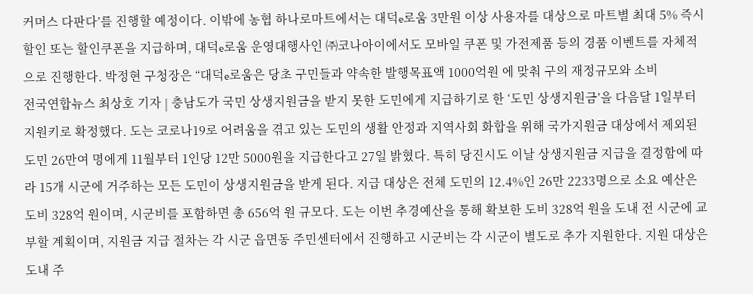커머스 다판다’를 진행할 예정이다. 이밖에 농협 하나로마트에서는 대덕e로움 3만원 이상 사용자를 대상으로 마트별 최대 5% 즉시할인 또는 할인쿠폰을 지급하며, 대덕e로움 운영대행사인 ㈜코나아이에서도 모바일 쿠폰 및 가전제품 등의 경품 이벤트를 자체적으로 진행한다. 박정현 구청장은 “대덕e로움은 당초 구민들과 약속한 발행목표액 1000억원 에 맞춰 구의 재정규모와 소비
전국연합뉴스 최상호 기자 | 충남도가 국민 상생지원금을 받지 못한 도민에게 지급하기로 한 ‘도민 상생지원금’을 다음달 1일부터 지원키로 확정했다. 도는 코로나19로 어려움을 겪고 있는 도민의 생활 안정과 지역사회 화합을 위해 국가지원금 대상에서 제외된 도민 26만여 명에게 11월부터 1인당 12만 5000원을 지급한다고 27일 밝혔다. 특히 당진시도 이날 상생지원금 지급을 결정함에 따라 15개 시군에 거주하는 모든 도민이 상생지원금을 받게 된다. 지급 대상은 전체 도민의 12.4%인 26만 2233명으로 소요 예산은 도비 328억 원이며, 시군비를 포함하면 총 656억 원 규모다. 도는 이번 추경예산을 통해 확보한 도비 328억 원을 도내 전 시군에 교부할 계획이며, 지원금 지급 절차는 각 시군 읍면동 주민센터에서 진행하고 시군비는 각 시군이 별도로 추가 지원한다. 지원 대상은 도내 주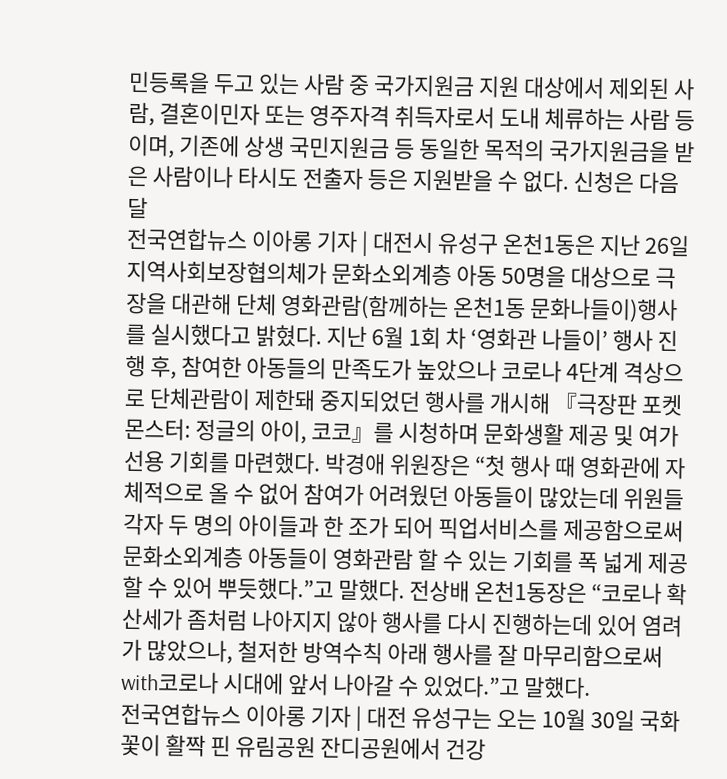민등록을 두고 있는 사람 중 국가지원금 지원 대상에서 제외된 사람, 결혼이민자 또는 영주자격 취득자로서 도내 체류하는 사람 등이며, 기존에 상생 국민지원금 등 동일한 목적의 국가지원금을 받은 사람이나 타시도 전출자 등은 지원받을 수 없다. 신청은 다음달
전국연합뉴스 이아롱 기자 | 대전시 유성구 온천1동은 지난 26일 지역사회보장협의체가 문화소외계층 아동 50명을 대상으로 극장을 대관해 단체 영화관람(함께하는 온천1동 문화나들이)행사를 실시했다고 밝혔다. 지난 6월 1회 차 ‘영화관 나들이’ 행사 진행 후, 참여한 아동들의 만족도가 높았으나 코로나 4단계 격상으로 단체관람이 제한돼 중지되었던 행사를 개시해 『극장판 포켓몬스터: 정글의 아이, 코코』를 시청하며 문화생활 제공 및 여가선용 기회를 마련했다. 박경애 위원장은 “첫 행사 때 영화관에 자체적으로 올 수 없어 참여가 어려웠던 아동들이 많았는데 위원들 각자 두 명의 아이들과 한 조가 되어 픽업서비스를 제공함으로써 문화소외계층 아동들이 영화관람 할 수 있는 기회를 폭 넓게 제공할 수 있어 뿌듯했다.”고 말했다. 전상배 온천1동장은 “코로나 확산세가 좀처럼 나아지지 않아 행사를 다시 진행하는데 있어 염려가 많았으나, 철저한 방역수칙 아래 행사를 잘 마무리함으로써 with코로나 시대에 앞서 나아갈 수 있었다.”고 말했다.
전국연합뉴스 이아롱 기자 | 대전 유성구는 오는 10월 30일 국화꽃이 활짝 핀 유림공원 잔디공원에서 건강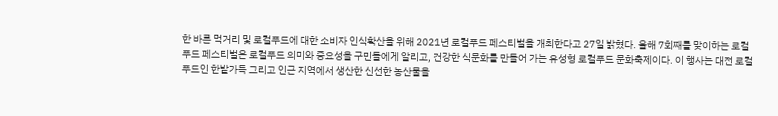한 바른 먹거리 및 로컬푸드에 대한 소비자 인식확산을 위해 2021년 로컬푸드 페스티벌을 개최한다고 27일 밝혔다. 올해 7회째를 맞이하는 로컬푸드 페스티벌은 로컬푸드 의미와 중요성을 구민들에게 알리고, 건강한 식문화를 만들어 가는 유성형 로컬푸드 문화축제이다. 이 행사는 대전 로컬푸드인 한밭가득 그리고 인근 지역에서 생산한 신선한 농산물을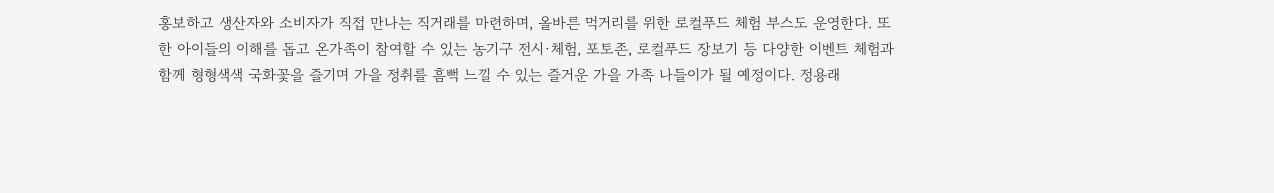홍보하고 생산자와 소비자가 직접 만나는 직거래를 마련하며, 올바른 먹거리를 위한 로컬푸드 체험 부스도 운영한다. 또한 아이들의 이해를 돕고 온가족이 참여할 수 있는 농기구 전시·체험, 포토존, 로컬푸드 장보기 등 다양한 이벤트 체험과 함께 형형색색 국화꽃을 즐기며 가을 정취를 흠뻑 느낄 수 있는 즐거운 가을 가족 나들이가 될 예정이다. 정용래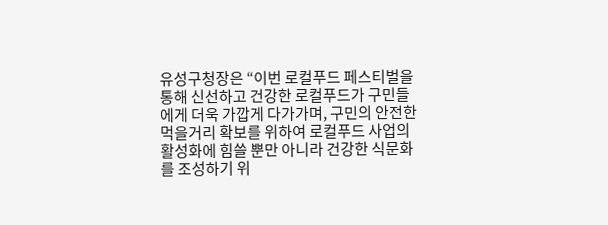유성구청장은 “이번 로컬푸드 페스티벌을 통해 신선하고 건강한 로컬푸드가 구민들에게 더욱 가깝게 다가가며, 구민의 안전한 먹을거리 확보를 위하여 로컬푸드 사업의 활성화에 힘쓸 뿐만 아니라 건강한 식문화를 조성하기 위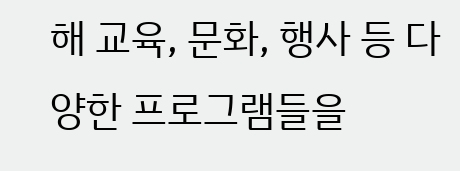해 교육, 문화, 행사 등 다양한 프로그램들을